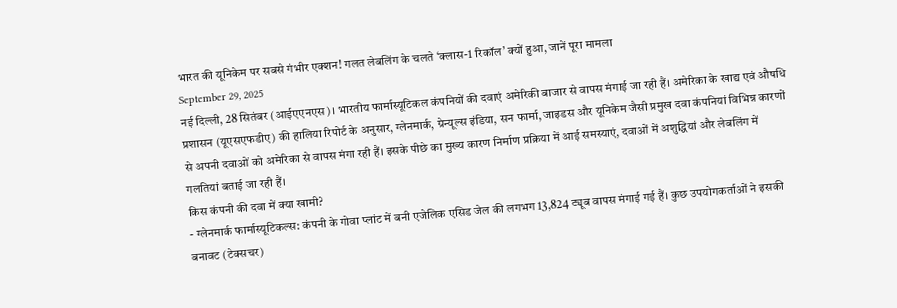भारत की यूनिकेम पर सबसे गंभीर एक्शन! गलत लेबलिंग के चलते ‘क्लास-1 रिकॉल’ क्यों हुआ, जानें पूरा मामला
September 29, 2025
नई दिल्ली, 28 सितंबर (आईएएनएस)। भारतीय फार्मास्यूटिकल कंपनियों की दवाएं अमेरिकी बाजार से वापस मंगाई जा रही हैं। अमेरिका के खाद्य एवं औषधि प्रशासन (यूएसएफडीए) की हालिया रिपोर्ट के अनुसार, ग्लेनमार्क, ग्रेन्यूल्स इंडिया, सन फार्मा, जाइडस और यूनिकेम जैसी प्रमुख दवा कंपनियां विभिन्न कारणों से अपनी दवाओं को अमेरिका से वापस मंगा रही हैं। इसके पीछे का मुख्य कारण निर्माण प्रक्रिया में आई समस्याएं, दवाओं में अशुद्धियां और लेबलिंग में गलतियां बताई जा रही हैं।
किस कंपनी की दवा में क्या खामी?
- ग्लेनमार्क फार्मास्यूटिकल्स: कंपनी के गोवा प्लांट में बनी एजेलिक एसिड जेल की लगभग 13,824 ट्यूब वापस मंगाई गई हैं। कुछ उपयोगकर्ताओं ने इसकी बनावट (टेक्सचर)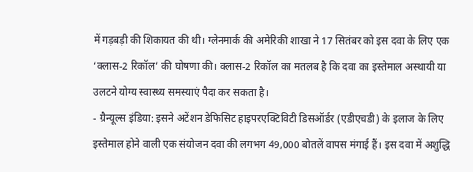में गड़बड़ी की शिकायत की थी। ग्लेनमार्क की अमेरिकी शाखा ने 17 सितंबर को इस दवा के लिए एक ‘क्लास-2 रिकॉल’ की घोषणा की। क्लास-2 रिकॉल का मतलब है कि दवा का इस्तेमाल अस्थायी या उलटने योग्य स्वास्थ्य समस्याएं पैदा कर सकता है।
- ग्रैन्यूल्स इंडिया: इसने अटेंशन डेफिसिट हाइपरएक्टिविटी डिसऑर्डर (एडीएचडी) के इलाज के लिए इस्तेमाल होने वाली एक संयोजन दवा की लगभग 49,000 बोतलें वापस मंगाई हैं। इस दवा में अशुद्धि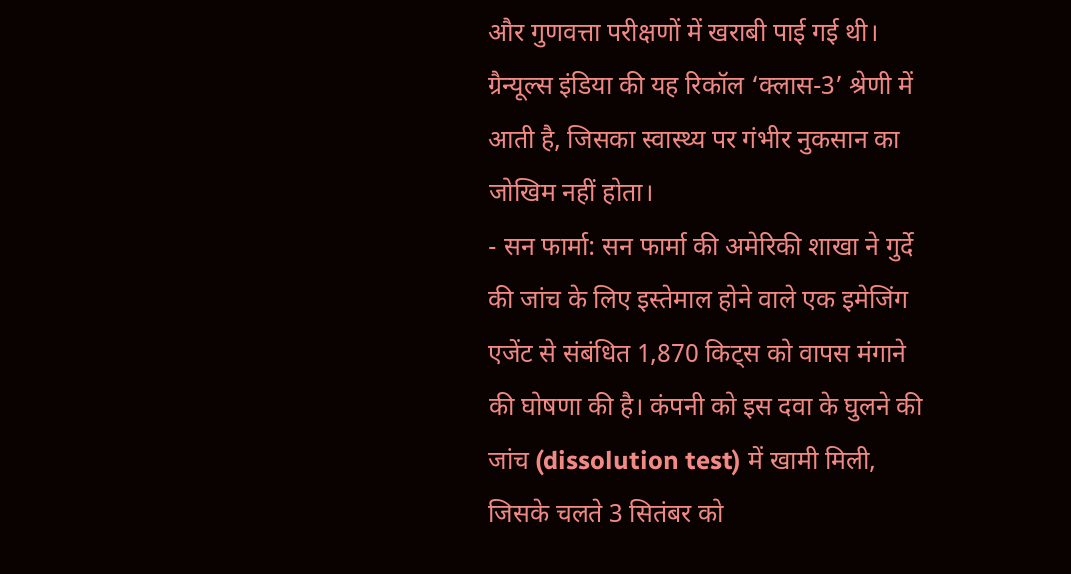और गुणवत्ता परीक्षणों में खराबी पाई गई थी। ग्रैन्यूल्स इंडिया की यह रिकॉल ‘क्लास-3’ श्रेणी में आती है, जिसका स्वास्थ्य पर गंभीर नुकसान का जोखिम नहीं होता।
- सन फार्मा: सन फार्मा की अमेरिकी शाखा ने गुर्दे की जांच के लिए इस्तेमाल होने वाले एक इमेजिंग एजेंट से संबंधित 1,870 किट्स को वापस मंगाने की घोषणा की है। कंपनी को इस दवा के घुलने की जांच (dissolution test) में खामी मिली, जिसके चलते 3 सितंबर को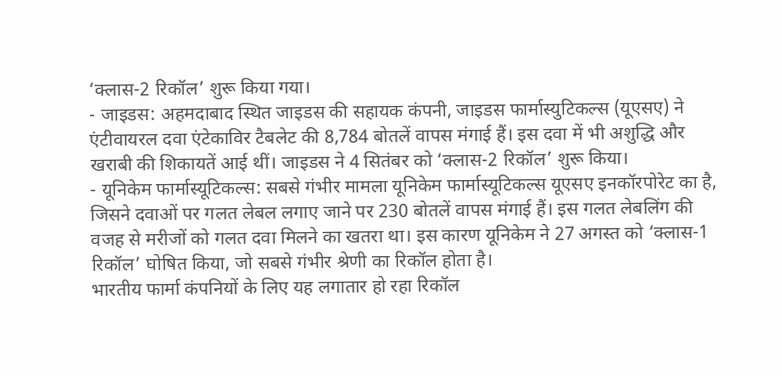‘क्लास-2 रिकॉल’ शुरू किया गया।
- जाइडस: अहमदाबाद स्थित जाइडस की सहायक कंपनी, जाइडस फार्मास्युटिकल्स (यूएसए) ने एंटीवायरल दवा एंटेकाविर टैबलेट की 8,784 बोतलें वापस मंगाई हैं। इस दवा में भी अशुद्धि और खराबी की शिकायतें आई थीं। जाइडस ने 4 सितंबर को ‘क्लास-2 रिकॉल’ शुरू किया।
- यूनिकेम फार्मास्यूटिकल्स: सबसे गंभीर मामला यूनिकेम फार्मास्यूटिकल्स यूएसए इनकॉरपोरेट का है, जिसने दवाओं पर गलत लेबल लगाए जाने पर 230 बोतलें वापस मंगाई हैं। इस गलत लेबलिंग की वजह से मरीजों को गलत दवा मिलने का खतरा था। इस कारण यूनिकेम ने 27 अगस्त को ‘क्लास-1 रिकॉल’ घोषित किया, जो सबसे गंभीर श्रेणी का रिकॉल होता है।
भारतीय फार्मा कंपनियों के लिए यह लगातार हो रहा रिकॉल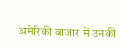अमेरिकी बाजार में उनकी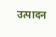उत्पादन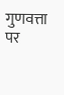गुणवत्ता पर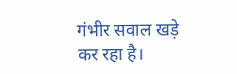गंभीर सवाल खड़े कर रहा है।